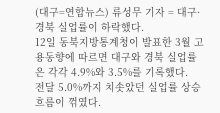(대구=연합뉴스) 류성무 기자 = 대구·경북 실업률이 하락했다.
12일 동북지방통계청이 발표한 3월 고용동향에 따르면 대구와 경북 실업률은 각각 4.9%와 3.5%를 기록했다.
전달 5.0%까지 치솟았던 실업률 상승 흐름이 꺾였다.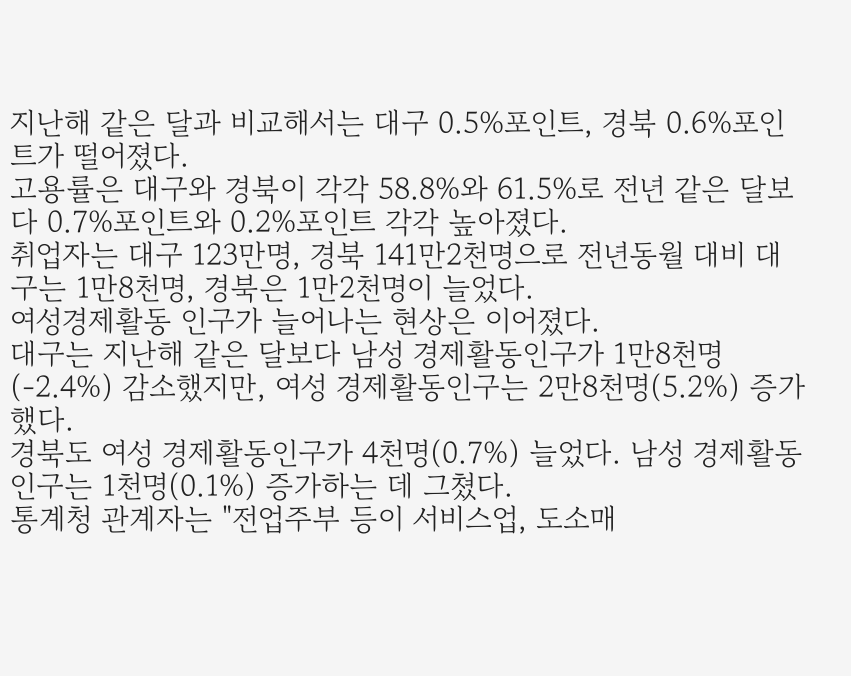지난해 같은 달과 비교해서는 대구 0.5%포인트, 경북 0.6%포인트가 떨어졌다.
고용률은 대구와 경북이 각각 58.8%와 61.5%로 전년 같은 달보다 0.7%포인트와 0.2%포인트 각각 높아졌다.
취업자는 대구 123만명, 경북 141만2천명으로 전년동월 대비 대구는 1만8천명, 경북은 1만2천명이 늘었다.
여성경제활동 인구가 늘어나는 현상은 이어졌다.
대구는 지난해 같은 달보다 남성 경제활동인구가 1만8천명(-2.4%) 감소했지만, 여성 경제활동인구는 2만8천명(5.2%) 증가했다.
경북도 여성 경제활동인구가 4천명(0.7%) 늘었다. 남성 경제활동인구는 1천명(0.1%) 증가하는 데 그쳤다.
통계청 관계자는 "전업주부 등이 서비스업, 도소매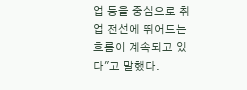업 등을 중심으로 취업 전선에 뛰어드는 흐름이 계속되고 있다"고 말했다.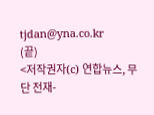tjdan@yna.co.kr
(끝)
<저작권자(c) 연합뉴스, 무단 전재-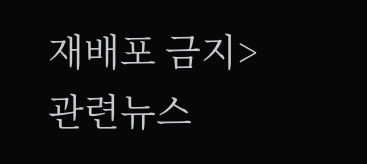재배포 금지>
관련뉴스